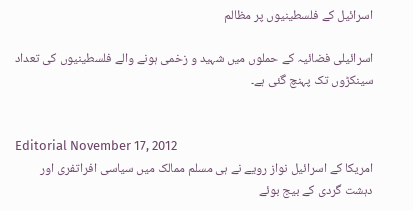اسرائیل کے فلسطینیوں پر مظالم

اسرائیلی فضائیہ کے حملوں میں شہید و زخمی ہونے والے فلسطینیوں کی تعداد سینکڑوں تک پہنچ گئی ہے۔


Editorial November 17, 2012
امریکا کے اسرائیل نواز رویے نے ہی مسلم ممالک میں سیاسی افراتفری اور دہشت گردی کے بیج بوئے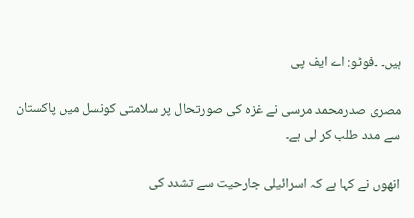ہیں۔ ۔فوٹو: اے ایف پی

مصری صدرمحمد مرسی نے غزہ کی صورتحال پر سلامتی کونسل میں پاکستان سے مدد طلب کر لی ہے۔

انھوں نے کہا ہے کہ اسرائیلی جارحیت سے تشدد کی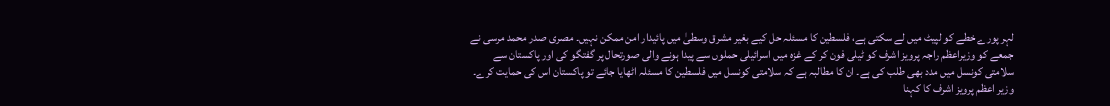لہر پورے خطے کو لپیٹ میں لے سکتی ہے، فلسطین کا مسئلہ حل کیے بغیر مشرق وسطیٰ میں پائیدار امن ممکن نہیں۔ مصری صدر محمد مرسی نے جمعے کو وزیراعظم راجہ پرویز اشرف کو ٹیلی فون کر کے غزہ میں اسرائیلی حملوں سے پیدا ہونے والی صورتحال پر گفتگو کی اور پاکستان سے سلامتی کونسل میں مدد بھی طلب کی ہے۔ ان کا مطالبہ ہے کہ سلامتی کونسل میں فلسطین کا مسئلہ اٹھایا جائے تو پاکستان اس کی حمایت کرے۔ وزیر اعظم پرویز اشرف کا کہنا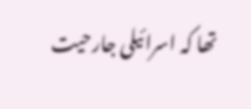تھا کہ اسرائیلی جارحیت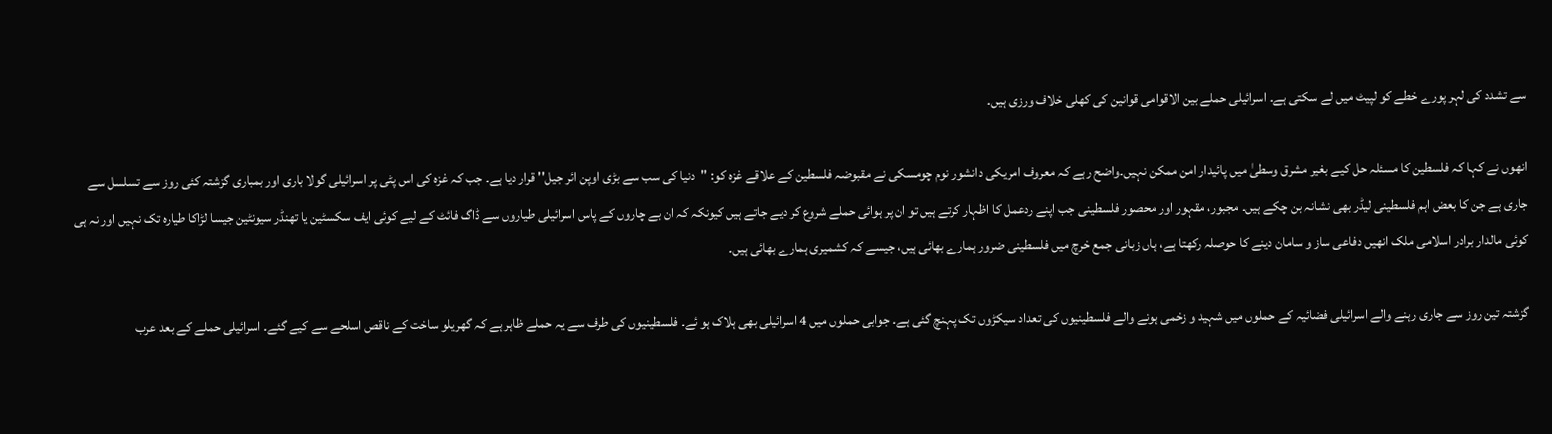سے تشدد کی لہر پورے خطے کو لپیٹ میں لے سکتی ہے۔ اسرائیلی حملے بین الاقوامی قوانین کی کھلی خلاف ورزی ہیں۔

انھوں نے کہا کہ فلسطین کا مسئلہ حل کیے بغیر مشرق وسطیٰ میں پائیدار امن ممکن نہیں۔واضح رہے کہ معروف امریکی دانشور نوم چومسکی نے مقبوضہ فلسطین کے علاقے غزہ کو: ''دنیا کی سب سے بڑی اوپن ائر جیل'' قرار دیا ہے۔ جب کہ غزہ کی اس پٹی پر اسرائیلی گولا باری اور بمباری گزشتہ کئی روز سے تسلسل سے جاری ہے جن کا بعض اہم فلسطینی لیڈر بھی نشانہ بن چکے ہیں۔ مجبور، مقہور اور محصور فلسطینی جب اپنے ردعمل کا اظہار کرتے ہیں تو ان پر ہوائی حملے شروع کر دیے جاتے ہیں کیونکہ کہ ان بے چاروں کے پاس اسرائیلی طیاروں سے ڈاگ فائٹ کے لیے کوئی ایف سکسٹین یا تھنڈر سیونٹین جیسا لڑاکا طیارہ تک نہیں اور نہ ہی کوئی مالدار برادر اسلامی ملک انھیں دفاعی ساز و سامان دینے کا حوصلہ رکھتا ہے، ہاں زبانی جمع خرچ میں فلسطینی ضرور ہمارے بھائی ہیں، جیسے کہ کشمیری ہمارے بھائی ہیں۔

گزشتہ تین روز سے جاری رہنے والے اسرائیلی فضائیہ کے حملوں میں شہید و زخمی ہونے والے فلسطینیوں کی تعداد سیکڑوں تک پہنچ گئی ہے۔ جوابی حملوں میں 4 اسرائیلی بھی ہلاک ہو ئے۔ فلسطینیوں کی طرف سے یہ حملے ظاہر ہے کہ گھریلو ساخت کے ناقص اسلحے سے کیے گئے۔ اسرائیلی حملے کے بعد عرب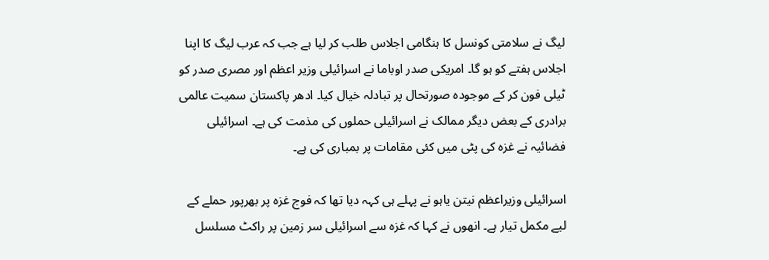لیگ نے سلامتی کونسل کا ہنگامی اجلاس طلب کر لیا ہے جب کہ عرب لیگ کا اپنا اجلاس ہفتے کو ہو گا۔ امریکی صدر اوباما نے اسرائیلی وزیر اعظم اور مصری صدر کو ٹیلی فون کر کے موجودہ صورتحال پر تبادلہ خیال کیا۔ ادھر پاکستان سمیت عالمی برادری کے بعض دیگر ممالک نے اسرائیلی حملوں کی مذمت کی ہے۔ اسرائیلی فضائیہ نے غزہ کی پٹی میں کئی مقامات پر بمباری کی ہے۔

اسرائیلی وزیراعظم نیتن یاہو نے پہلے ہی کہہ دیا تھا کہ فوج غزہ پر بھرپور حملے کے لیے مکمل تیار ہے۔ انھوں نے کہا کہ غزہ سے اسرائیلی سر زمین پر راکٹ مسلسل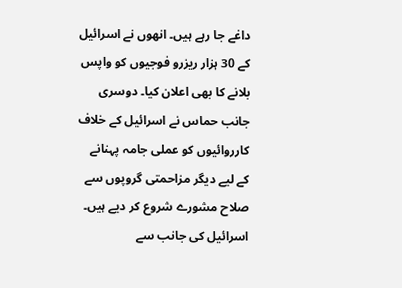داغے جا رہے ہیں۔ انھوں نے اسرائیل کے 30 ہزار ریزرو فوجیوں کو واپس بلانے کا بھی اعلان کیا۔ دوسری جانب حماس نے اسرائیل کے خلاف کارروائیوں کو عملی جامہ پہنانے کے لیے دیگر مزاحمتی گروپوں سے صلاح مشورے شروع کر دیے ہیں۔ اسرائیل کی جانب سے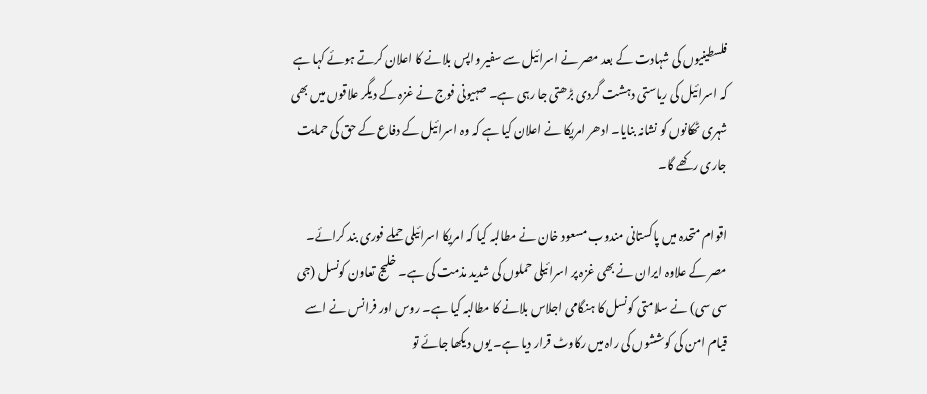فلسطینیوں کی شہادت کے بعد مصر نے اسرائیل سے سفیر واپس بلانے کا اعلان کرتے ہوئے کہا ہے کہ اسرائیل کی ریاستی دہشت گردی بڑھتی جا رہی ہے۔ صہیونی فوج نے غزہ کے دیگر علاقوں میں بھی شہری ٹھکانوں کو نشانہ بنایا۔ ادھر امریکا نے اعلان کیا ہے کہ وہ اسرائیل کے دفاع کے حق کی حمایت جاری رکھے گا۔

اقوام متحدہ میں پاکستانی مندوب مسعود خان نے مطالبہ کیا کہ امریکا اسرائیلی حملے فوری بند کرائے۔ مصر کے علاوہ ایران نے بھی غزہ پر اسرائیلی حملوں کی شدید مذمت کی ہے۔ خلیج تعاون کونسل (جی سی سی) نے سلامتی کونسل کا ہنگامی اجلاس بلانے کا مطالبہ کیا ہے۔ روس اور فرانس نے اسے قیام امن کی کوششوں کی راہ میں رکاوٹ قرار دیا ہے۔ یوں دیکھا جائے تو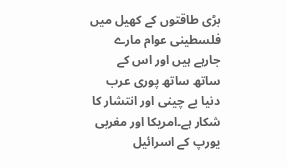بڑی طاقتوں کے کھیل میں فلسطینی عوام مارے جارہے ہیں اور اس کے ساتھ ساتھ پوری عرب دنیا بے چینی اور انتشار کا شکار ہے۔امریکا اور مغربی یورپ کے اسرائیل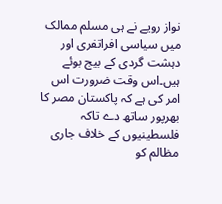نواز رویے نے ہی مسلم ممالک میں سیاسی افراتفری اور دہشت گردی کے بیج بوئے ہیں۔اس وقت ضرورت اس امر کی ہے کہ پاکستان مصر کا بھرپور ساتھ دے تاکہ فلسطینیوں کے خلاف جاری مظالم کو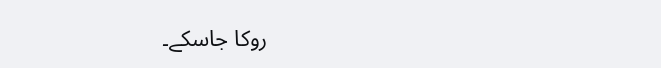روکا جاسکے۔